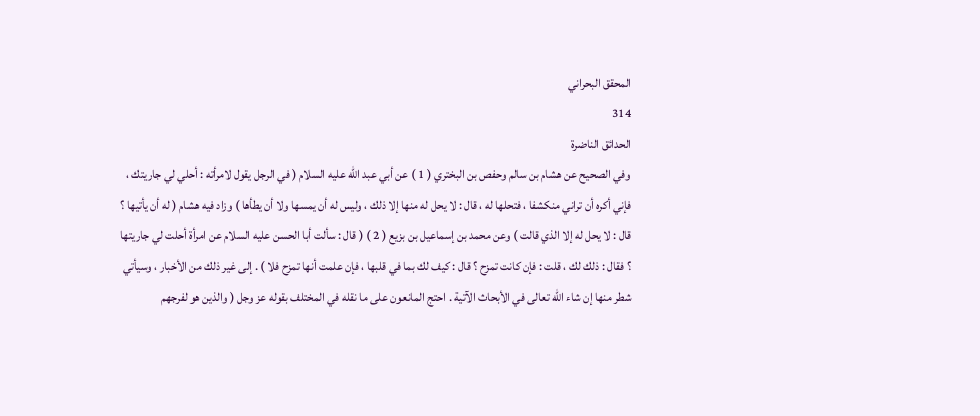المحقق البحراني
314
الحدائق الناضرة
وفي الصحيح عن هشام بن سالم وحفص بن البختري ( 1 ) عن أبي عبد الله عليه السلام ( في الرجل يقول لامرأته : أحلي لي جاريتك ، فإني أكره أن تراني منكشفا ، فتحلها له ، قال : لا يحل له منها إلا ذلك ، وليس له أن يمسها ولا أن يطأها ) وزاد فيه هشام ( له أن يأتيها ؟ قال : لا يحل له إلا الذي قالت ) وعن محمد بن إسماعيل بن بزيع ( 2 ) ( قال : سألت أبا الحسن عليه السلام عن امرأة أحلت لي جاريتها ؟ فقال : ذلك لك ، قلت : فإن كانت تمزح ؟ قال : كيف لك بما في قلبها ، فإن علمت أنها تمزح فلا ) . إلى غير ذلك من الأخبار ، وسيأتي شطر منها إن شاء الله تعالى في الأبحاث الآتية . احتج المانعون على ما نقله في المختلف بقوله عز وجل ( والذين هو لفرجهم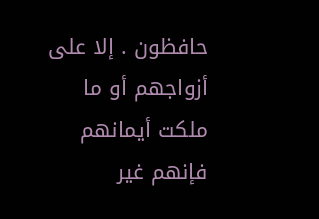حافظون . إلا على أزواجهم أو ما ملكت أيمانهم فإنهم غير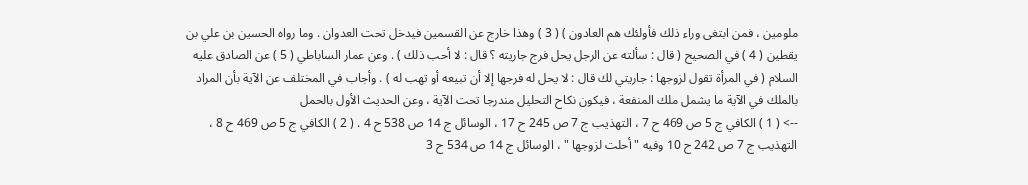ملومين ، فمن ابتغى وراء ذلك فأولئك هم العادون ) ( 3 ) وهذا خارج عن القسمين فيدخل تحت العدوان . وما رواه الحسين بن علي بن يقطين ( 4 ) في الصحيح ( قال : سألته عن الرجل يحل فرج جاريته ؟ قال : لا أحب ذلك ) . وعن عمار الساباطي ( 5 ) عن الصادق عليه السلام ( في المرأة تقول لزوجها : جاريتي لك قال : لا يحل له فرجها إلا أن تبيعه أو تهب له ) . وأجاب في المختلف عن الآية بأن المراد بالملك في الآية ما يشمل ملك المنفعة ، فيكون نكاح التحليل مندرجا تحت الآية ، وعن الحديث الأول بالحمل
--> ( 1 ) الكافي ج 5 ص 469 ح 7 ، التهذيب ج 7 ص 245 ح 17 ، الوسائل ج 14 ص 538 ح 4 . ( 2 ) الكافي ج 5 ص 469 ح 8 ، التهذيب ج 7 ص 242 ح 10 وفيه " أحلت لزوجها " ، الوسائل ج 14 ص 534 ح 3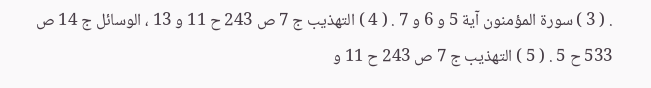. ( 3 ) سورة المؤمنون آية 5 و 6 و 7 . ( 4 ) التهذيب ج 7 ص 243 ح 11 و 13 ، الوسائل ج 14 ص 533 ح 5 . ( 5 ) التهذيب ج 7 ص 243 ح 11 و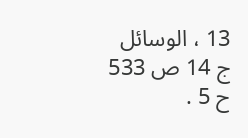13 ، الوسائل ج 14 ص 533 ح 5 .